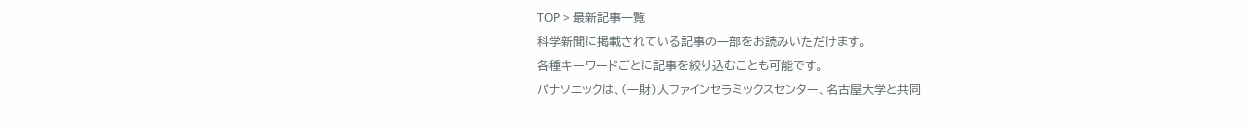TOP > 最新記事一覧
科学新聞に掲載されている記事の一部をお読みいただけます。
各種キーワードごとに記事を絞り込むことも可能です。
パナソニックは、(一財)人ファインセラミックスセンター、名古屋大学と共同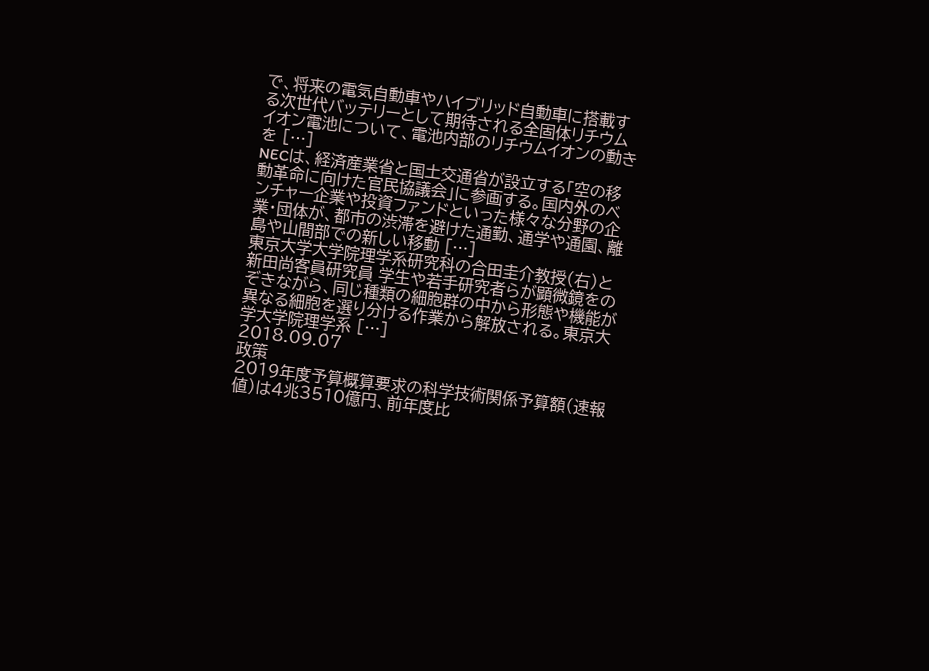で、将来の電気自動車やハイブリッド自動車に搭載する次世代バッテリーとして期待される全固体リチウムイオン電池について、電池内部のリチウムイオンの動きを […]
NECは、経済産業省と国土交通省が設立する「空の移動革命に向けた官民協議会」に参画する。国内外のベンチャー企業や投資ファンドといった様々な分野の企業・団体が、都市の渋滞を避けた通勤、通学や通園、離島や山間部での新しい移動 […]
東京大学大学院理学系研究科の合田圭介教授(右)と新田尚客員研究員 学生や若手研究者らが顕微鏡をのぞきながら、同じ種類の細胞群の中から形態や機能が異なる細胞を選り分ける作業から解放される。東京大学大学院理学系 […]
2018.09.07
政策
2019年度予算概算要求の科学技術関係予算額(速報値)は4兆3510億円、前年度比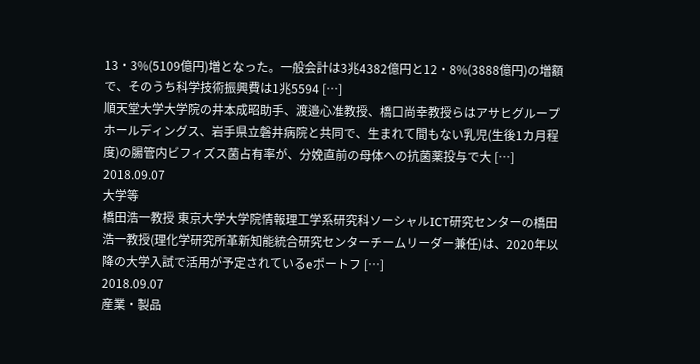13・3%(5109億円)増となった。一般会計は3兆4382億円と12・8%(3888億円)の増額で、そのうち科学技術振興費は1兆5594 […]
順天堂大学大学院の井本成昭助手、渡邉心准教授、橋口尚幸教授らはアサヒグループホールディングス、岩手県立磐井病院と共同で、生まれて間もない乳児(生後1カ月程度)の腸管内ビフィズス菌占有率が、分娩直前の母体への抗菌薬投与で大 […]
2018.09.07
大学等
橋田浩一教授 東京大学大学院情報理工学系研究科ソーシャルICT研究センターの橋田浩一教授(理化学研究所革新知能統合研究センターチームリーダー兼任)は、2020年以降の大学入試で活用が予定されているeポートフ […]
2018.09.07
産業・製品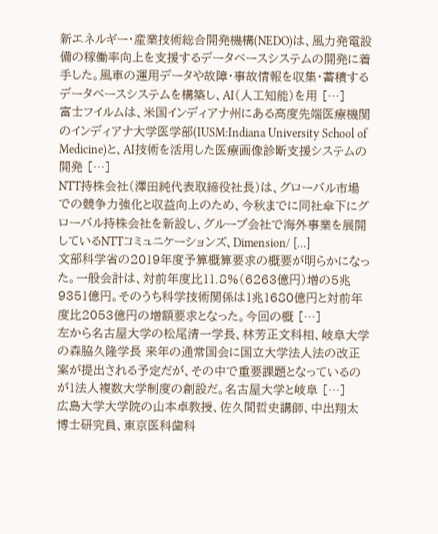新エネルギー・産業技術総合開発機構(NEDO)は、風力発電設備の稼働率向上を支援するデータベースシステムの開発に着手した。風車の運用データや故障・事故情報を収集・蓄積するデータベースシステムを構築し、AI(人工知能)を用 […]
富士フイルムは、米国インディアナ州にある高度先端医療機関のインディアナ大学医学部(IUSM:Indiana University School of Medicine)と、AI技術を活用した医療画像診断支援システムの開発 […]
NTT持株会社(澤田純代表取締役社長)は、グローバル市場での競争力強化と収益向上のため、今秋までに同社傘下にグローバル持株会社を新設し、グループ会社で海外事業を展開しているNTTコミュニケーションズ、Dimension/ […]
文部科学省の2019年度予算概算要求の概要が明らかになった。一般会計は、対前年度比11.8%(6263億円)増の5兆9351億円。そのうち科学技術関係は1兆1680億円と対前年度比2053億円の増額要求となった。今回の概 […]
左から名古屋大学の松尾清一学長、林芳正文科相、岐阜大学の森脇久隆学長 来年の通常国会に国立大学法人法の改正案が提出される予定だが、その中で重要課題となっているのが1法人複数大学制度の創設だ。名古屋大学と岐阜 […]
広島大学大学院の山本卓教授、佐久間哲史講師、中出翔太博士研究員、東京医科歯科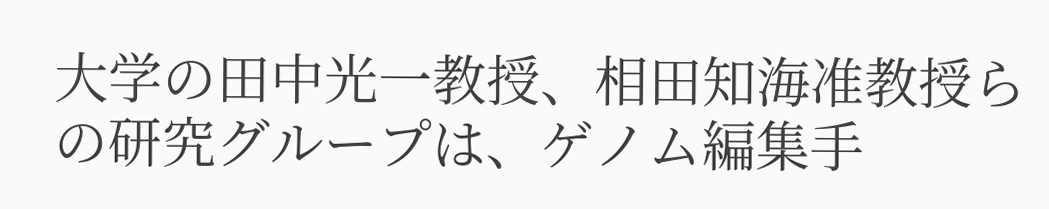大学の田中光一教授、相田知海准教授らの研究グループは、ゲノム編集手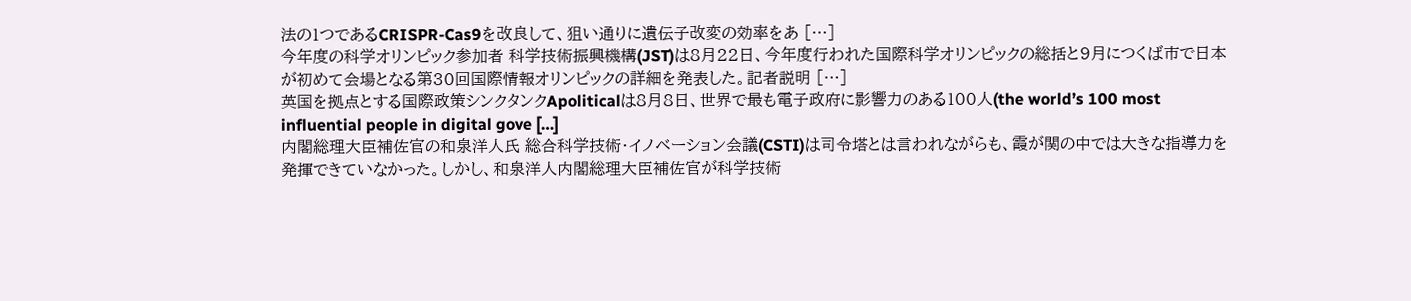法の1つであるCRISPR-Cas9を改良して、狙い通りに遺伝子改変の効率をあ […]
今年度の科学オリンピック参加者 科学技術振興機構(JST)は8月22日、今年度行われた国際科学オリンピックの総括と9月につくば市で日本が初めて会場となる第30回国際情報オリンピックの詳細を発表した。記者説明 […]
英国を拠点とする国際政策シンクタンクApoliticalは8月8日、世界で最も電子政府に影響力のある100人(the world’s 100 most influential people in digital gove […]
内閣総理大臣補佐官の和泉洋人氏 総合科学技術・イノベーション会議(CSTI)は司令塔とは言われながらも、霞が関の中では大きな指導力を発揮できていなかった。しかし、和泉洋人内閣総理大臣補佐官が科学技術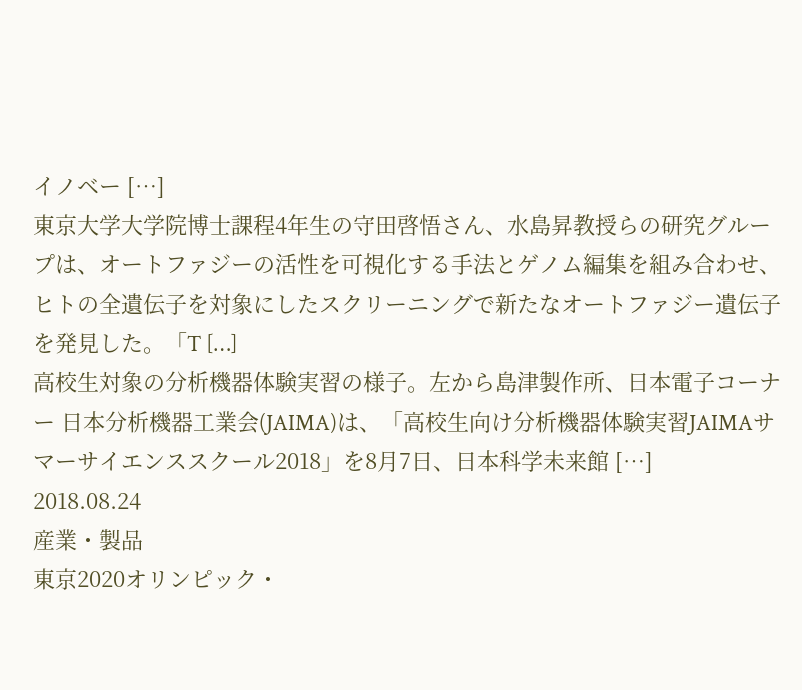イノベー […]
東京大学大学院博士課程4年生の守田啓悟さん、水島昇教授らの研究グループは、オートファジーの活性を可視化する手法とゲノム編集を組み合わせ、ヒトの全遺伝子を対象にしたスクリーニングで新たなオートファジー遺伝子を発見した。「T […]
高校生対象の分析機器体験実習の様子。左から島津製作所、日本電子コーナー 日本分析機器工業会(JAIMA)は、「高校生向け分析機器体験実習JAIMAサマーサイエンススクール2018」を8月7日、日本科学未来館 […]
2018.08.24
産業・製品
東京2020オリンピック・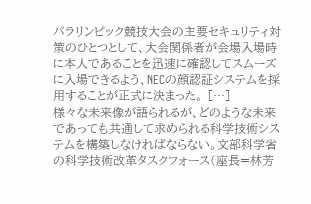パラリンピック競技大会の主要セキュリティ対策のひとつとして、大会関係者が会場入場時に本人であることを迅速に確認してスムーズに入場できるよう、NECの顔認証システムを採用することが正式に決まった。 […]
様々な未来像が語られるが、どのような未来であっても共通して求められる科学技術システムを構築しなければならない。文部科学省の科学技術改革タスクフォース(座長=林芳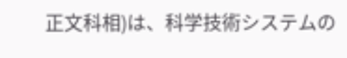正文科相)は、科学技術システムの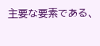主要な要素である、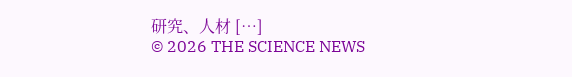研究、人材 […]
© 2026 THE SCIENCE NEWS